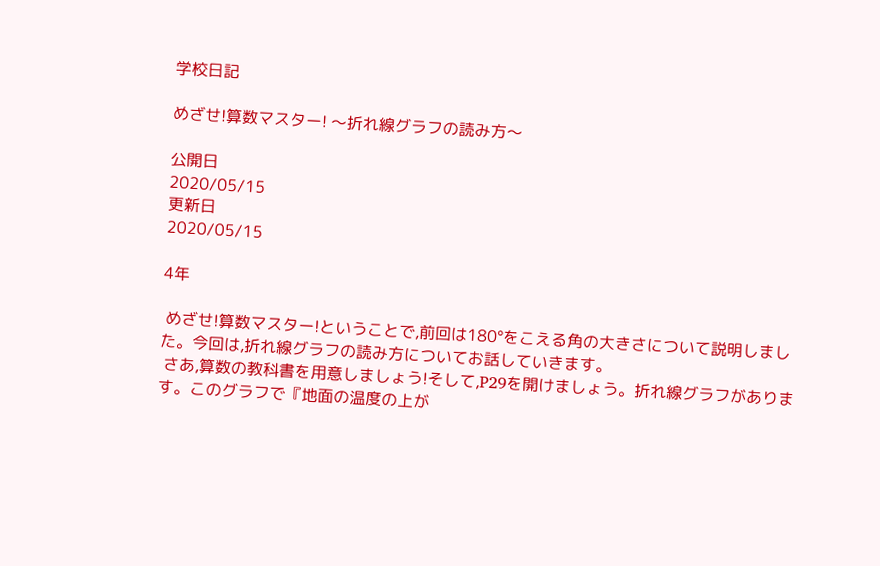学校日記

めざせ!算数マスター! 〜折れ線グラフの読み方〜

公開日
2020/05/15
更新日
2020/05/15

4年

 めざせ!算数マスター!ということで,前回は180°をこえる角の大きさについて説明しました。今回は,折れ線グラフの読み方についてお話していきます。
 さあ,算数の教科書を用意しましょう!そして,P29を開けましょう。折れ線グラフがあります。このグラフで『地面の温度の上が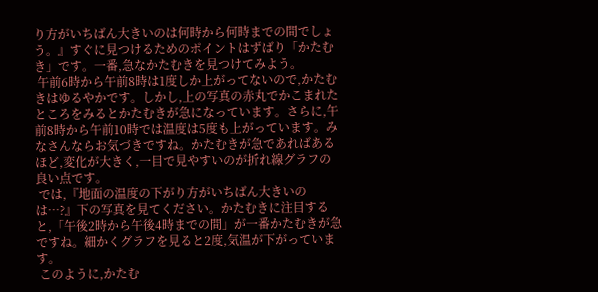り方がいちばん大きいのは何時から何時までの間でしょう。』すぐに見つけるためのポイントはずばり「かたむき」です。一番,急なかたむきを見つけてみよう。
 午前6時から午前8時は1度しか上がってないので,かたむきはゆるやかです。しかし,上の写真の赤丸でかこまれたところをみるとかたむきが急になっています。さらに,午前8時から午前10時では温度は5度も上がっています。みなさんならお気づきですね。かたむきが急であればあるほど,変化が大きく,一目で見やすいのが折れ線グラフの良い点です。
 では,『地面の温度の下がり方がいちばん大きいのは…?』下の写真を見てください。かたむきに注目すると,「午後2時から午後4時までの間」が一番かたむきが急ですね。細かくグラフを見ると2度,気温が下がっています。
 このように,かたむ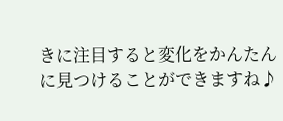きに注目すると変化をかんたんに見つけることができますね♪